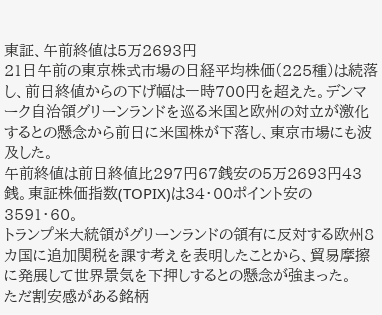東証、午前終値は5万2693円
21日午前の東京株式市場の日経平均株価(225種)は続落し、前日終値からの下げ幅は一時700円を超えた。デンマーク自治領グリーンランドを巡る米国と欧州の対立が激化するとの懸念から前日に米国株が下落し、東京市場にも波及した。
午前終値は前日終値比297円67銭安の5万2693円43銭。東証株価指数(TOPIX)は34・00ポイント安の3591・60。
トランプ米大統領がグリーンランドの領有に反対する欧州8カ国に追加関税を課す考えを表明したことから、貿易摩擦に発展して世界景気を下押しするとの懸念が強まった。
ただ割安感がある銘柄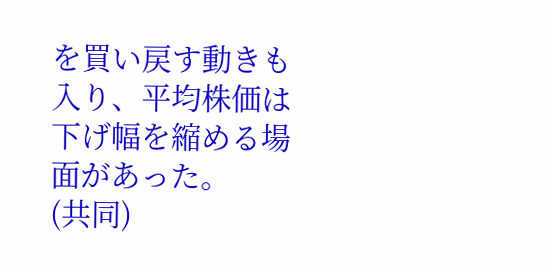を買い戻す動きも入り、平均株価は下げ幅を縮める場面があった。
(共同)